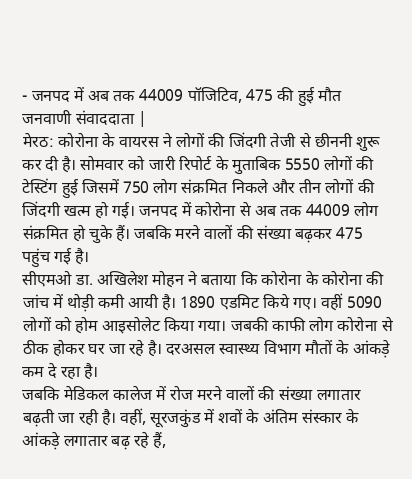- जनपद में अब तक 44009 पॉजिटिव, 475 की हुई मौत
जनवाणी संवाददाता |
मेरठ: कोरोना के वायरस ने लोगों की जिंदगी तेजी से छीननी शुरू कर दी है। सोमवार को जारी रिपोर्ट के मुताबिक 5550 लोगों की टेस्टिंग हुई जिसमें 750 लोग संक्रमित निकले और तीन लोगों की जिंदगी खत्म हो गई। जनपद में कोरोना से अब तक 44009 लोग संक्रमित हो चुके हैं। जबकि मरने वालों की संख्या बढ़कर 475 पहुंच गई है।
सीएमओ डा. अखिलेश मोहन ने बताया कि कोरोना के कोरोना की जांच में थोड़ी कमी आयी है। 1890 एडमिट किये गए। वहीं 5090 लोगों को होम आइसोलेट किया गया। जबकी काफी लोग कोरोना से ठीक होकर घर जा रहे है। दरअसल स्वास्थ्य विभाग मौतों के आंकड़े कम दे रहा है।
जबकि मेडिकल कालेज में रोज मरने वालों की संख्या लगातार बढ़ती जा रही है। वहीं, सूरजकुंड में शवों के अंतिम संस्कार के आंकड़े लगातार बढ़ रहे हैं,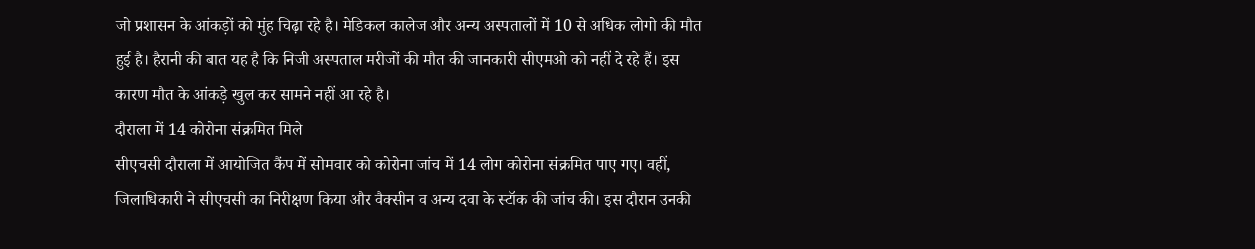जो प्रशासन के आंकड़ों को मुंह चिढ़ा रहे है। मेडिकल कालेज और अन्य अस्पतालों में 10 से अधिक लोगो की मौत हुई है। हैरानी की बात यह है कि निजी अस्पताल मरीजों की मौत की जानकारी सीएमओ को नहीं दे रहे हैं। इस कारण मौत के आंकड़े खुल कर सामने नहीं आ रहे है।
दौराला में 14 कोरोना संक्रमित मिले
सीएचसी दौराला में आयोजित कैंप में सोमवार को कोरोना जांच में 14 लोग कोरोना संक्रमित पाए गए। वहीं, जिलाधिकारी ने सीएचसी का निरीक्षण किया और वैक्सीन व अन्य दवा के स्टॉक की जांच की। इस दौरान उनकी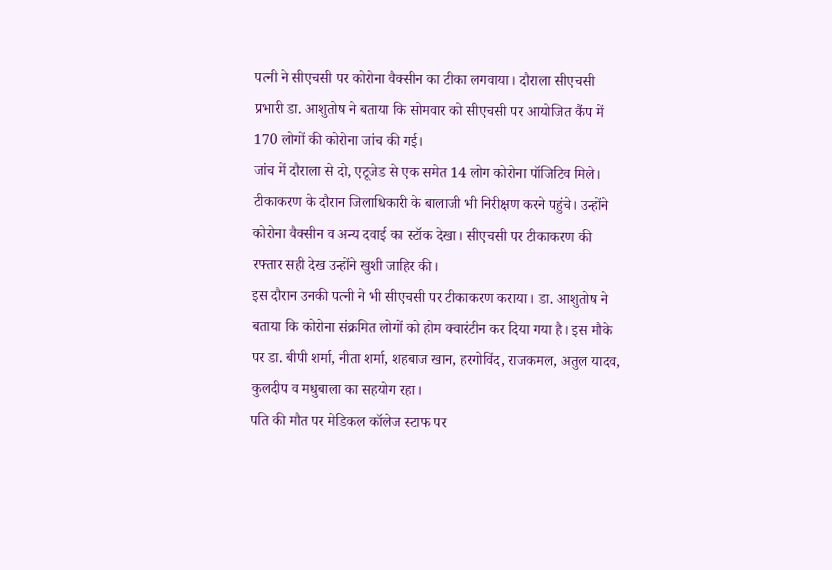पत्नी ने सीएचसी पर कोरोना वैक्सीन का टीका लगवाया। दौराला सीएचसी प्रभारी डा. आशुतोष ने बताया कि सोमवार को सीएचसी पर आयोजित कैंप में 170 लोगों की कोरोना जांच की गई।
जांच में दौराला से दो, एटूजेड से एक समेत 14 लोग कोरोना पॉजिटिव मिले। टीकाकरण के दौरान जिलाधिकारी के बालाजी भी निरीक्षण करने पहुंचे। उन्होंने कोरोना वैक्सीन व अन्य दवाई का स्टॉक देखा। सीएचसी पर टीकाकरण की रफ्तार सही देख उन्होंने खुशी जाहिर की।
इस दौरान उनकी पत्नी ने भी सीएचसी पर टीकाकरण कराया। डा. आशुतोष ने बताया कि कोरोना संक्रमित लोगों को होम क्वारंटीन कर दिया गया है। इस मौके पर डा. बीपी शर्मा, नीता शर्मा, शहबाज खान, हरगोविंद, राजकमल, अतुल यादव, कुलदीप व मधुबाला का सहयोग रहा।
पति की मौत पर मेडिकल कॉलेज स्टाफ पर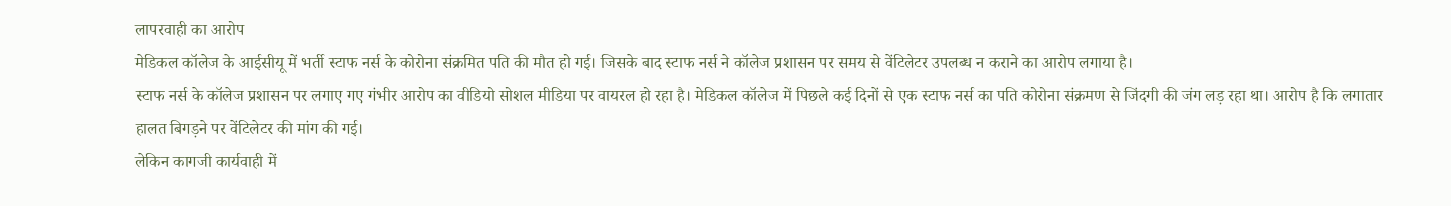लापरवाही का आरोप
मेडिकल कॉलेज के आईसीयू में भर्ती स्टाफ नर्स के कोरोना संक्रमित पति की मौत हो गई। जिसके बाद स्टाफ नर्स ने कॉलेज प्रशासन पर समय से वेंटिलेटर उपलब्ध न कराने का आरोप लगाया है।
स्टाफ नर्स के कॉलेज प्रशासन पर लगाए गए गंभीर आरोप का वीडियो सोशल मीडिया पर वायरल हो रहा है। मेडिकल कॉलेज में पिछले कई दिनों से एक स्टाफ नर्स का पति कोरोना संक्रमण से जिंदगी की जंग लड़ रहा था। आरोप है कि लगातार हालत बिगड़ने पर वेंटिलेटर की मांग की गई।
लेकिन कागजी कार्यवाही में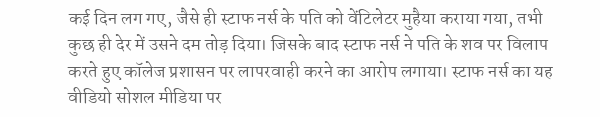कई दिन लग गए, जैसे ही स्टाफ नर्स के पति को वेंटिलेटर मुहैया कराया गया, तभी कुछ ही देर में उसने दम तोड़ दिया। जिसके बाद स्टाफ नर्स ने पति के शव पर विलाप करते हुए कॉलेज प्रशासन पर लापरवाही करने का आरोप लगाया। स्टाफ नर्स का यह वीडियो सोशल मीडिया पर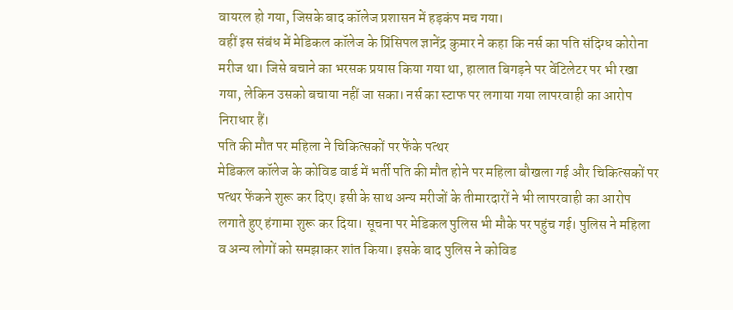वायरल हो गया, जिसके बाद कॉलेज प्रशासन में हड़कंप मच गया।
वहीं इस संबंध में मेडिकल कॉलेज के प्रिंसिपल ज्ञानेंद्र कुमार ने कहा कि नर्स का पति संदिग्ध कोरोना मरीज था। जिसे बचाने का भरसक प्रयास किया गया था, हालात बिगड़ने पर वेंटिलेटर पर भी रखा गया, लेकिन उसको बचाया नहीं जा सका। नर्स का स्टाफ पर लगाया गया लापरवाही का आरोप निराधार हैं।
पति की मौत पर महिला ने चिकित्सकों पर फेंके पत्थर
मेडिकल कॉलेज के कोविड वार्ड में भर्ती पति की मौत होने पर महिला बौखला गई और चिकित्सकों पर पत्थर फेंकने शुरू कर दिए। इसी के साथ अन्य मरीजों के तीमारदारों ने भी लापरवाही का आरोप लगाते हुए हंगामा शुरू कर दिया। सूचना पर मेडिकल पुलिस भी मौके पर पहुंच गई। पुलिस ने महिला व अन्य लोगों को समझाकर शांत किया। इसके बाद पुलिस ने कोविड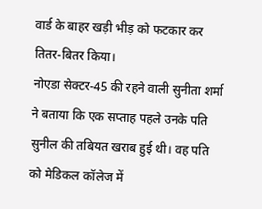वार्ड के बाहर खड़ी भीड़ को फटकार कर तितर-बितर किया।
नोएडा सेक्टर-45 की रहने वाली सुनीता शर्मा ने बताया कि एक सप्ताह पहले उनके पति सुनील की तबियत खराब हुई थी। वह पति को मेडिकल कॉलेज में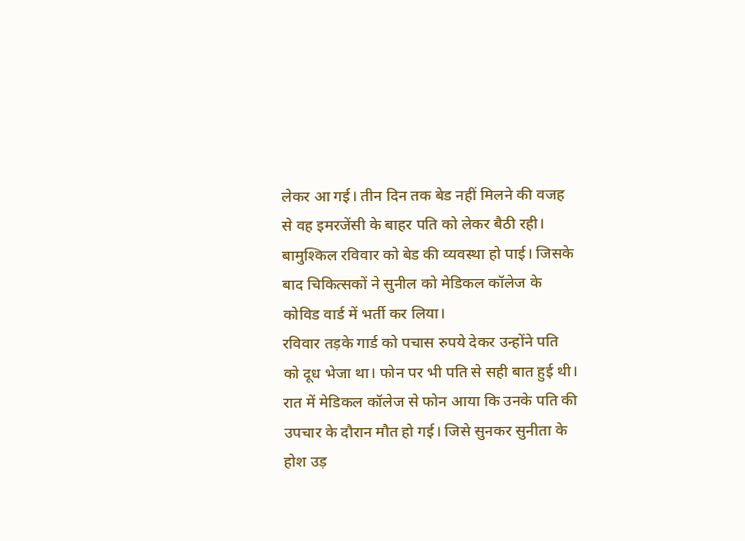लेकर आ गई। तीन दिन तक बेड नहीं मिलने की वजह से वह इमरजेंसी के बाहर पति को लेकर बैठी रही। बामुश्किल रविवार को बेड की व्यवस्था हो पाई। जिसके बाद चिकित्सकों ने सुनील को मेडिकल कॉलेज के कोविड वार्ड में भर्ती कर लिया।
रविवार तड़के गार्ड को पचास रुपये देकर उन्होंने पति को दूध भेजा था। फोन पर भी पति से सही बात हुई थी। रात में मेडिकल कॉलेज से फोन आया कि उनके पति की उपचार के दौरान मौत हो गई। जिसे सुनकर सुनीता के होश उड़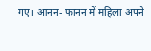गए। आनन- फानन में महिला अपने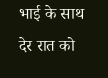भाई के साथ देर रात को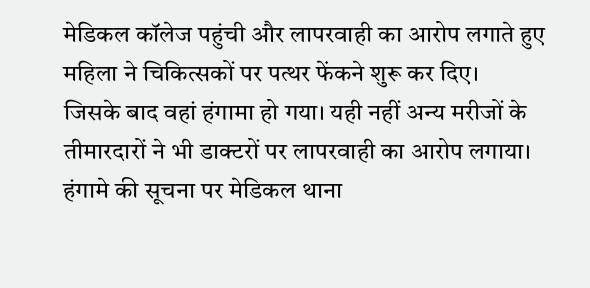मेडिकल कॉलेज पहुंची और लापरवाही का आरोप लगाते हुए महिला ने चिकित्सकों पर पत्थर फेंकने शुरू कर दिए।
जिसके बाद वहां हंगामा हो गया। यही नहीं अन्य मरीजों के तीमारदारों ने भी डाक्टरों पर लापरवाही का आरोप लगाया। हंगामे की सूचना पर मेडिकल थाना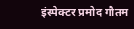इंस्पेक्टर प्रमोद गौतम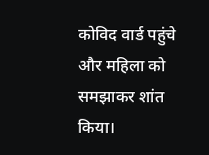कोविद वार्ड पहुंचे और महिला को समझाकर शांत किया।